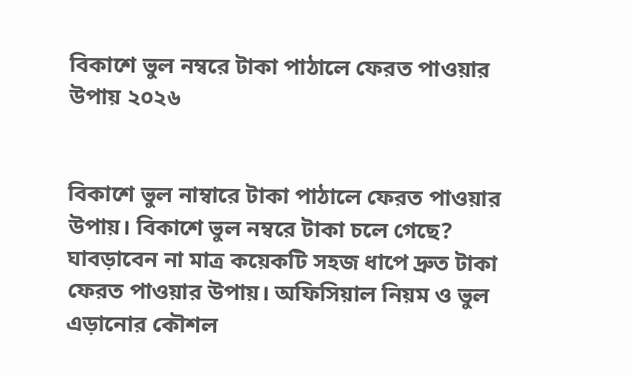বিকাশে ভুল নম্বরে টাকা পাঠালে ফেরত পাওয়ার উপায় ২০২৬


বিকাশে ভুল নাম্বারে টাকা পাঠালে ফেরত পাওয়ার উপায়। বিকাশে ভুল নম্বরে টাকা চলে গেছে? ঘাবড়াবেন না মাত্র কয়েকটি সহজ ধাপে দ্রুত টাকা ফেরত পাওয়ার উপায়। অফিসিয়াল নিয়ম ও ভুল এড়ানোর কৌশল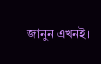জানুন এখনই।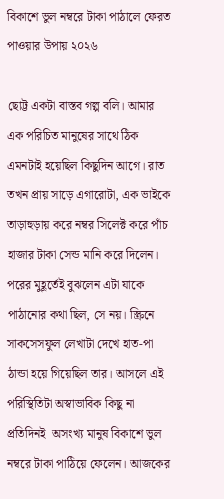বিকাশে ভুল নম্বরে টাকা পাঠালে ফেরত পাওয়ার উপায় ২০২৬

ছোট্ট একটা বাস্তব গল্প বলি। আমার এক পরিচিত মানুষের সাথে ঠিক এমনটাই হয়েছিল কিছুদিন আগে। রাত তখন প্রায় সাড়ে এগারোটা, এক ভাইকে তাড়াহুড়ায় করে নম্বর সিলেক্ট করে পাঁচ হাজার টাকা সেন্ড মানি করে দিলেন। পরের মুহূর্তেই বুঝলেন এটা যাকে পাঠানোর কথা ছিল, সে নয়। স্ক্রিনে সাকসেসফুল লেখাটা দেখে হাত-পা ঠান্ডা হয়ে গিয়েছিল তার। আসলে এই পরিস্থিতিটা অস্বাভাবিক কিছু না প্রতিদিনই  অসংখ্য মানুষ বিকাশে ভুল নম্বরে টাকা পাঠিয়ে ফেলেন। আজকের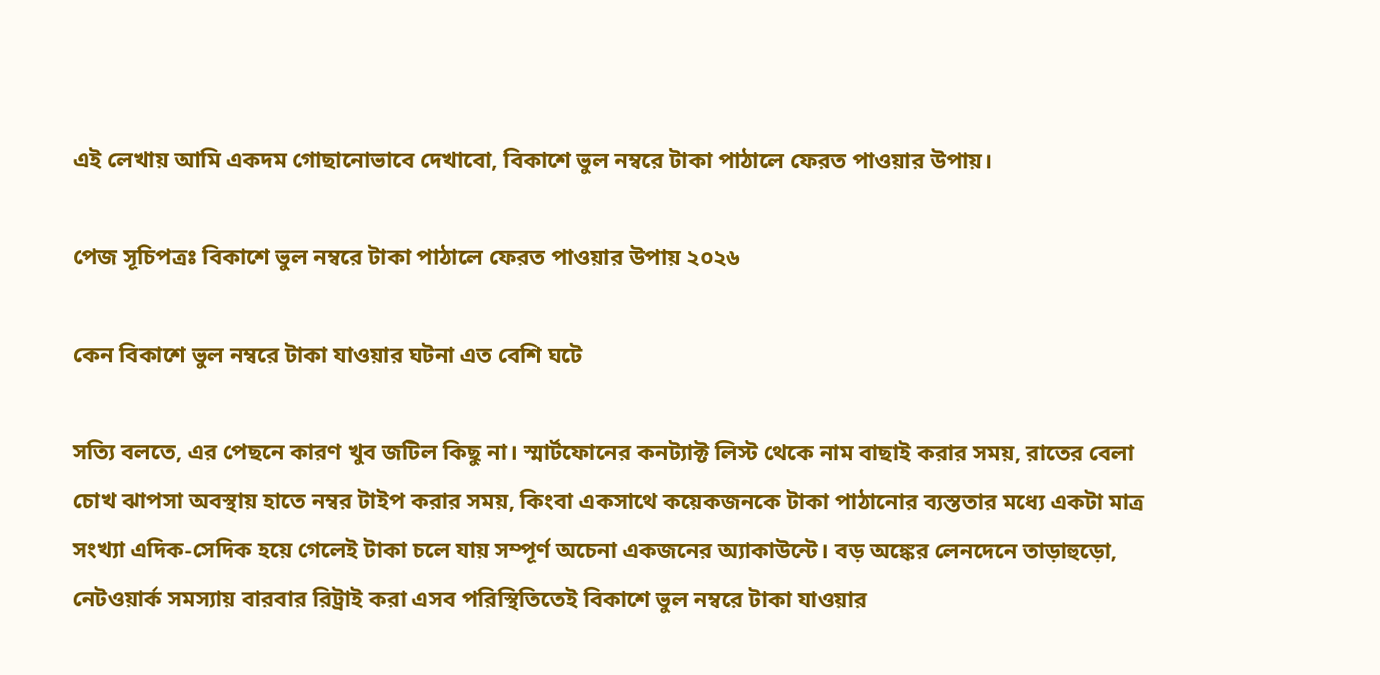এই লেখায় আমি একদম গোছানোভাবে দেখাবো, বিকাশে ভুল নম্বরে টাকা পাঠালে ফেরত পাওয়ার উপায়।

পেজ সূচিপত্রঃ বিকাশে ভুল নম্বরে টাকা পাঠালে ফেরত পাওয়ার উপায় ২০২৬

কেন বিকাশে ভুল নম্বরে টাকা যাওয়ার ঘটনা এত বেশি ঘটে

সত্যি বলতে, এর পেছনে কারণ খুব জটিল কিছু না। স্মার্টফোনের কনট্যাক্ট লিস্ট থেকে নাম বাছাই করার সময়, রাতের বেলা চোখ ঝাপসা অবস্থায় হাতে নম্বর টাইপ করার সময়, কিংবা একসাথে কয়েকজনকে টাকা পাঠানোর ব্যস্ততার মধ্যে একটা মাত্র সংখ্যা এদিক-সেদিক হয়ে গেলেই টাকা চলে যায় সম্পূর্ণ অচেনা একজনের অ্যাকাউন্টে। বড় অঙ্কের লেনদেনে তাড়াহুড়ো, নেটওয়ার্ক সমস্যায় বারবার রিট্রাই করা এসব পরিস্থিতিতেই বিকাশে ভুল নম্বরে টাকা যাওয়ার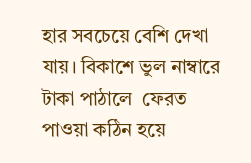হার সবচেয়ে বেশি দেখা যায়। বিকাশে ভুল নাম্বারে টাকা পাঠালে  ফেরত পাওয়া কঠিন হয়ে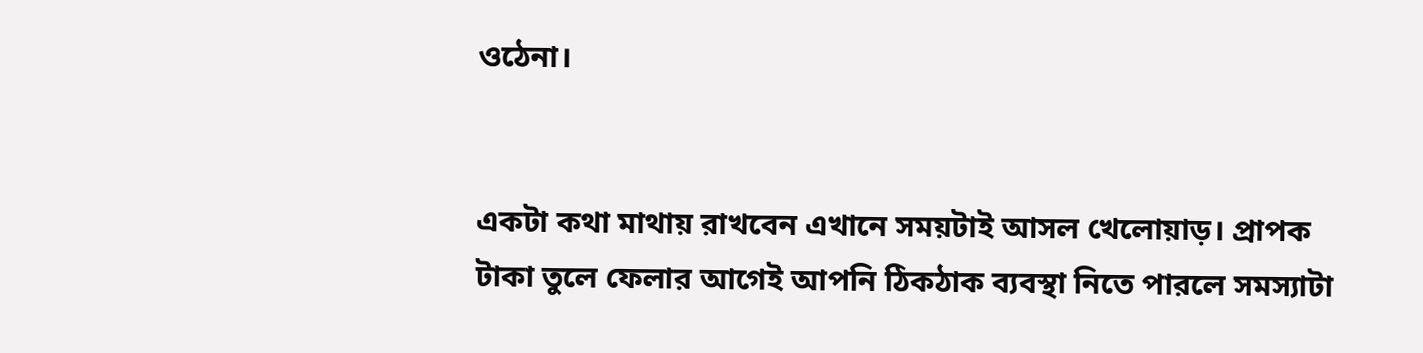ওঠেনা।


একটা কথা মাথায় রাখবেন এখানে সময়টাই আসল খেলোয়াড়। প্রাপক টাকা তুলে ফেলার আগেই আপনি ঠিকঠাক ব্যবস্থা নিতে পারলে সমস্যাটা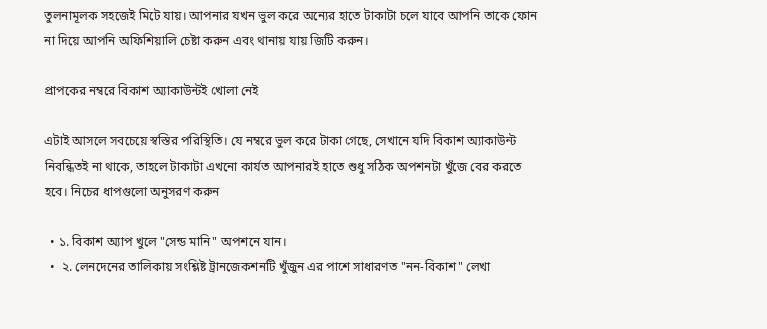তুলনামূলক সহজেই মিটে যায়। আপনার যখন ভুল করে অন্যের হাতে টাকাটা চলে যাবে আপনি তাকে ফোন না দিয়ে আপনি অফিশিয়ালি চেষ্টা করুন এবং থানায় যায় জিটি করুন।

প্রাপকের নম্বরে বিকাশ অ্যাকাউন্টই খোলা নেই

এটাই আসলে সবচেয়ে স্বস্তির পরিস্থিতি। যে নম্বরে ভুল করে টাকা গেছে, সেখানে যদি বিকাশ অ্যাকাউন্ট নিবন্ধিতই না থাকে, তাহলে টাকাটা এখনো কার্যত আপনারই হাতে শুধু সঠিক অপশনটা খুঁজে বের করতে হবে। নিচের ধাপগুলো অনুসরণ করুন

  • ১. বিকাশ অ্যাপ খুলে "সেন্ড মানি" অপশনে যান।
  •  ২. লেনদেনের তালিকায় সংশ্লিষ্ট ট্রানজেকশনটি খুঁজুন এর পাশে সাধারণত "নন-বিকাশ" লেখা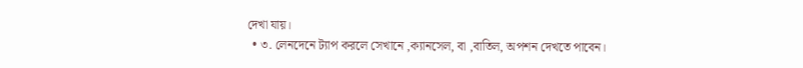দেখা যায়।
  • ৩. লেনদেনে ট্যাপ করলে সেখানে ,ক্যানসেল, বা ,বাতিল, অপশন দেখতে পাবেন।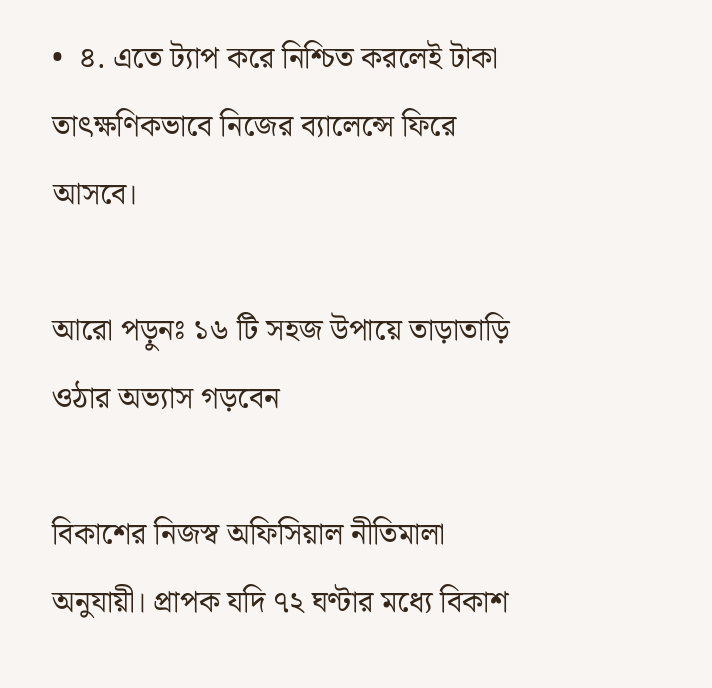•  ৪. এতে ট্যাপ করে নিশ্চিত করলেই টাকা তাৎক্ষণিকভাবে নিজের ব্যালেন্সে ফিরে আসবে।

আরো পড়ুনঃ ১৬ টি সহজ উপায়ে তাড়াতাড়ি ওঠার অভ্যাস গড়বেন

বিকাশের নিজস্ব অফিসিয়াল নীতিমালা অনুযায়ী। প্রাপক যদি ৭২ ঘণ্টার মধ্যে বিকাশ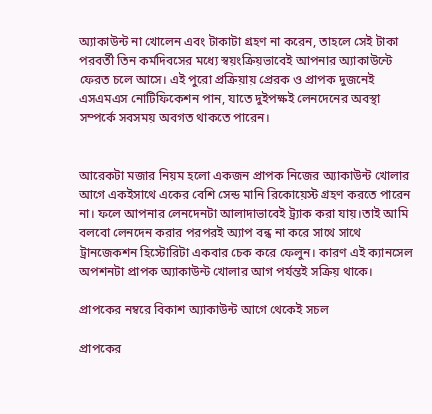অ্যাকাউন্ট না খোলেন এবং টাকাটা গ্রহণ না করেন, তাহলে সেই টাকা পরবর্তী তিন কর্মদিবসের মধ্যে স্বয়ংক্রিয়ভাবেই আপনার অ্যাকাউন্টে ফেরত চলে আসে। এই পুরো প্রক্রিয়ায় প্রেরক ও প্রাপক দুজনেই এসএমএস নোটিফিকেশন পান, যাতে দুইপক্ষই লেনদেনের অবস্থা সম্পর্কে সবসময় অবগত থাকতে পারেন।


আরেকটা মজার নিয়ম হলো একজন প্রাপক নিজের অ্যাকাউন্ট খোলার আগে একইসাথে একের বেশি সেন্ড মানি রিকোয়েস্ট গ্রহণ করতে পারেন না। ফলে আপনার লেনদেনটা আলাদাভাবেই ট্র্যাক করা যায়।তাই আমি বলবো লেনদেন করার পরপরই অ্যাপ বন্ধ না করে সাথে সাথে ট্রানজেকশন হিস্টোরিটা একবার চেক করে ফেলুন। কারণ এই ক্যানসেল অপশনটা প্রাপক অ্যাকাউন্ট খোলার আগ পর্যন্তই সক্রিয় থাকে।

প্রাপকের নম্বরে বিকাশ অ্যাকাউন্ট আগে থেকেই সচল

প্রাপকের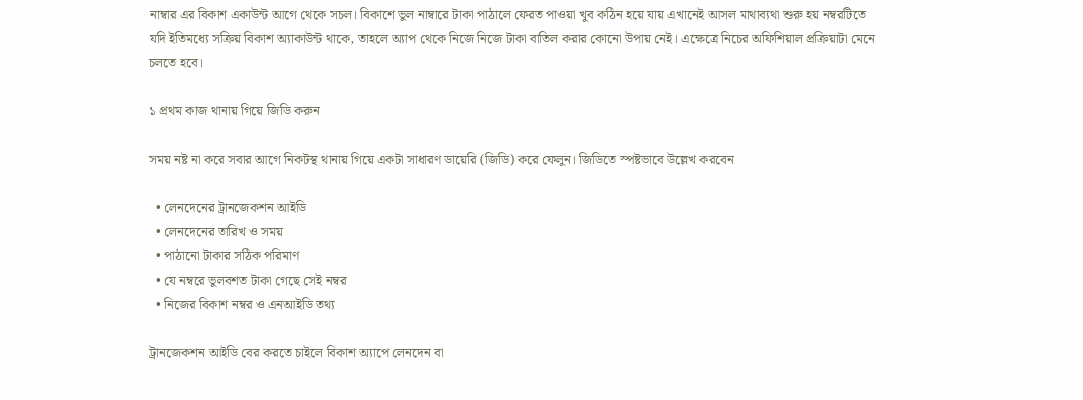নাম্বার এর বিকাশ একাউন্ট আগে থেকে সচল। বিকাশে ভুল নাম্বারে টাকা পাঠালে ফেরত পাওয়া খুব কঠিন হয়ে যায় এখানেই আসল মাথাব্যথা শুরু হয় নম্বরটিতে যদি ইতিমধ্যে সক্রিয় বিকাশ অ্যাকাউন্ট থাকে, তাহলে অ্যাপ থেকে নিজে নিজে টাকা বাতিল করার কোনো উপায় নেই। এক্ষেত্রে নিচের অফিশিয়াল প্রক্রিয়াটা মেনে চলতে হবে।

১ প্রথম কাজ থানায় গিয়ে জিডি করুন

সময় নষ্ট না করে সবার আগে নিকটস্থ থানায় গিয়ে একটা সাধারণ ডায়েরি (জিডি) করে ফেলুন। জিডিতে স্পষ্টভাবে উল্লেখ করবেন

  • লেনদেনের ট্রানজেকশন আইডি
  • লেনদেনের তারিখ ও সময়
  • পাঠানো টাকার সঠিক পরিমাণ
  • যে নম্বরে ভুলবশত টাকা গেছে সেই নম্বর
  • নিজের বিকাশ নম্বর ও এনআইডি তথ্য

ট্রানজেকশন আইডি বের করতে চাইলে বিকাশ অ্যাপে লেনদেন বা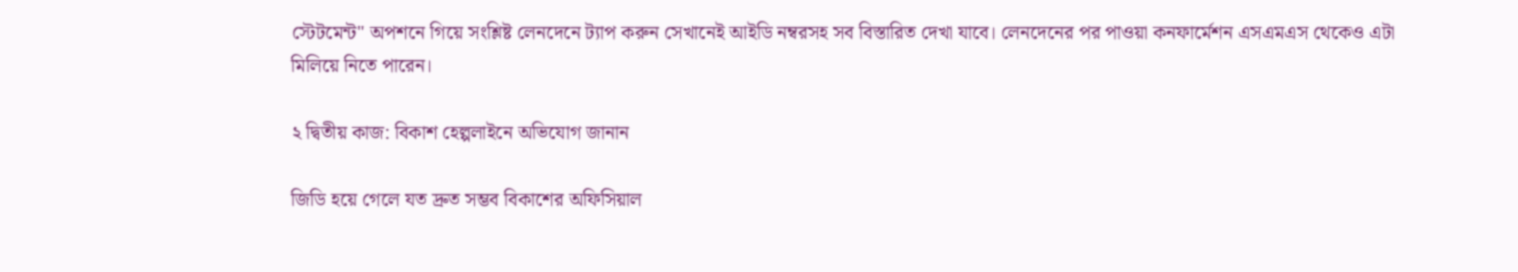স্টেটমেন্ট" অপশনে গিয়ে সংশ্লিষ্ট লেনদেনে ট্যাপ করুন সেখানেই আইডি নম্বরসহ সব বিস্তারিত দেখা যাবে। লেনদেনের পর পাওয়া কনফার্মেশন এসএমএস থেকেও এটা মিলিয়ে নিতে পারেন।

২ দ্বিতীয় কাজ: বিকাশ হেল্পলাইনে অভিযোগ জানান

জিডি হয়ে গেলে যত দ্রুত সম্ভব বিকাশের অফিসিয়াল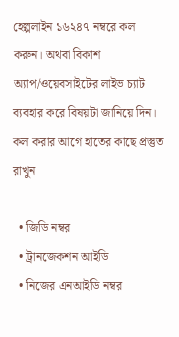হেল্পলাইন ১৬২৪৭ নম্বরে কল করুন। অথবা বিকাশ অ্যাপ/ওয়েবসাইটের লাইভ চ্যাট ব্যবহার করে বিষয়টা জানিয়ে দিন। কল করার আগে হাতের কাছে প্রস্তুত রাখুন

  • জিডি নম্বর
  • ট্রানজেকশন আইডি
  • নিজের এনআইডি নম্বর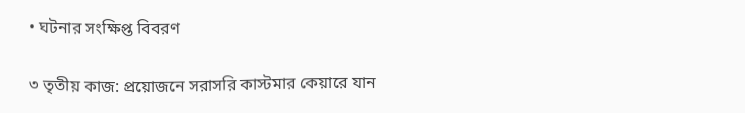• ঘটনার সংক্ষিপ্ত বিবরণ

৩ তৃতীয় কাজ: প্রয়োজনে সরাসরি কাস্টমার কেয়ারে যান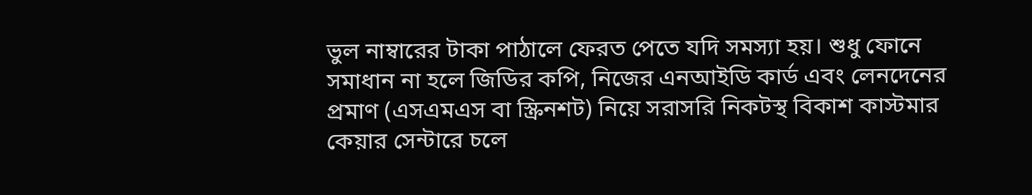ভুল নাম্বারের টাকা পাঠালে ফেরত পেতে যদি সমস্যা হয়। শুধু ফোনে সমাধান না হলে জিডির কপি, নিজের এনআইডি কার্ড এবং লেনদেনের প্রমাণ (এসএমএস বা স্ক্রিনশট) নিয়ে সরাসরি নিকটস্থ বিকাশ কাস্টমার কেয়ার সেন্টারে চলে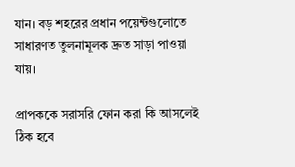যান। বড় শহরের প্রধান পয়েন্টগুলোতে সাধারণত তুলনামূলক দ্রুত সাড়া পাওয়া যায়।

প্রাপককে সরাসরি ফোন করা কি আসলেই ঠিক হবে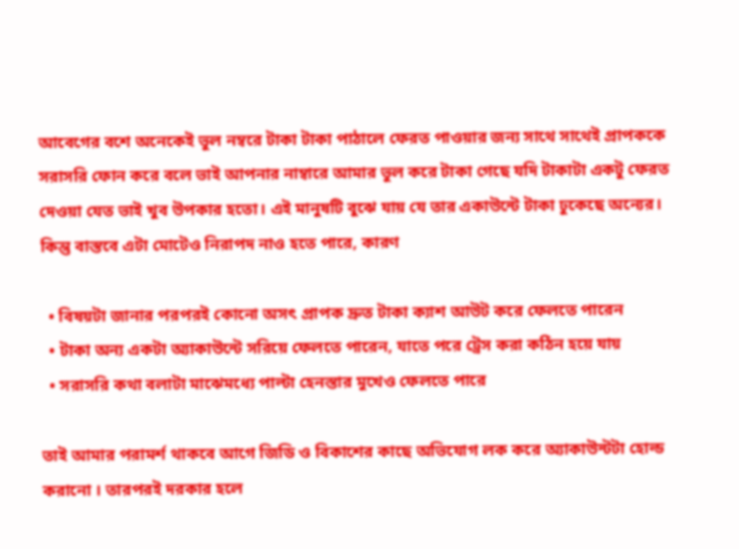আবেগের বশে অনেকেই ভুল নম্বরে টাকা টাকা পাঠালে ফেরত পাওয়ার জন্য সাথে সাথেই প্রাপককে সরাসরি ফোন করে বলে ভাই আপনার নাম্বারে আমার ভুল করে টাকা গেছে যদি টাকাটা একটু ফেরত দেওয়া যেত ভাই খুব উপকার হতো। এই মানুষটি বুঝে যায় যে তার একাউন্টে টাকা ঢুকেছে অন্যের। কিন্তু বাস্তবে এটা মোটেও নিরাপদ নাও হতে পারে, কারণ

  • বিষয়টা জানার পরপরই কোনো অসৎ প্রাপক দ্রুত টাকা ক্যাশ আউট করে ফেলতে পারেন
  • টাকা অন্য একটা অ্যাকাউন্টে সরিয়ে ফেলতে পারেন, যাতে পরে ট্রেস করা কঠিন হয়ে যায়
  • সরাসরি কথা বলাটা মাঝেমধ্যে পাল্টা হেনস্তার মুখেও ফেলতে পারে

তাই আমার পরামর্শ থাকবে আগে জিডি ও বিকাশের কাছে অভিযোগ লক করে অ্যাকাউন্টটা হোল্ড করানো । তারপরই দরকার হলে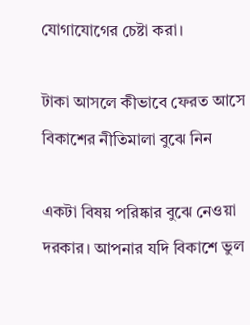যোগাযোগের চেষ্টা করা।

টাকা আসলে কীভাবে ফেরত আসে বিকাশের নীতিমালা বুঝে নিন

একটা বিষয় পরিষ্কার বুঝে নেওয়া দরকার। আপনার যদি বিকাশে ভুল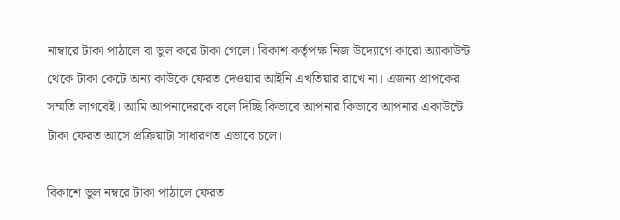নাম্বারে টাকা পাঠালে বা ভুল করে টাকা গেলে। বিকাশ কর্তৃপক্ষ নিজ উদ্যোগে কারো অ্যাকাউন্ট থেকে টাকা কেটে অন্য কাউকে ফেরত দেওয়ার আইনি এখতিয়ার রাখে না। এজন্য প্রাপকের সম্মতি লাগবেই। আমি আপনাদেরকে বলে দিচ্ছি কিভাবে আপনার কিভাবে আপনার একাউন্টে টাকা ফেরত আসে প্রক্রিয়াটা সাধারণত এভাবে চলে।

বিকাশে ভুল নম্বরে টাকা পাঠালে ফেরত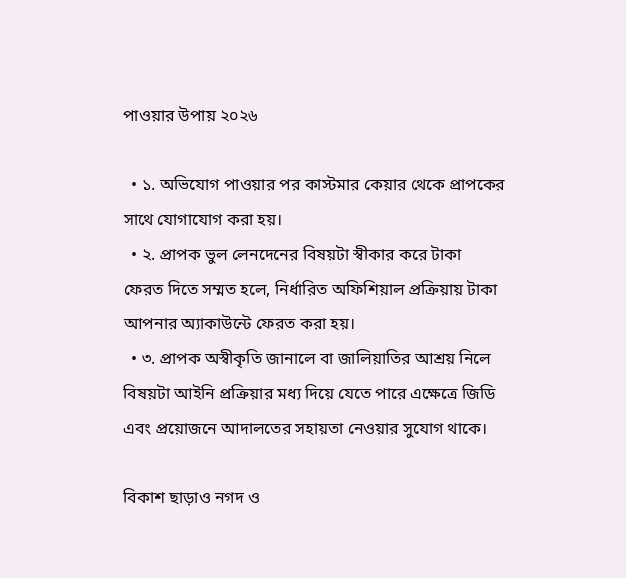পাওয়ার উপায় ২০২৬

  • ১. অভিযোগ পাওয়ার পর কাস্টমার কেয়ার থেকে প্রাপকের সাথে যোগাযোগ করা হয়।
  • ২. প্রাপক ভুল লেনদেনের বিষয়টা স্বীকার করে টাকা ফেরত দিতে সম্মত হলে, নির্ধারিত অফিশিয়াল প্রক্রিয়ায় টাকা আপনার অ্যাকাউন্টে ফেরত করা হয়।
  • ৩. প্রাপক অস্বীকৃতি জানালে বা জালিয়াতির আশ্রয় নিলে বিষয়টা আইনি প্রক্রিয়ার মধ্য দিয়ে যেতে পারে এক্ষেত্রে জিডি এবং প্রয়োজনে আদালতের সহায়তা নেওয়ার সুযোগ থাকে।

বিকাশ ছাড়াও নগদ ও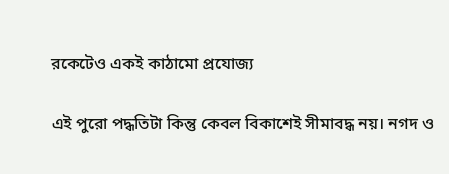রকেটেও একই কাঠামো প্রযোজ্য

এই পুরো পদ্ধতিটা কিন্তু কেবল বিকাশেই সীমাবদ্ধ নয়। নগদ ও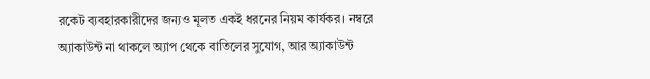রকেট ব্যবহারকারীদের জন্যও মূলত একই ধরনের নিয়ম কার্যকর। নম্বরে অ্যাকাউন্ট না থাকলে অ্যাপ থেকে বাতিলের সুযোগ, আর অ্যাকাউন্ট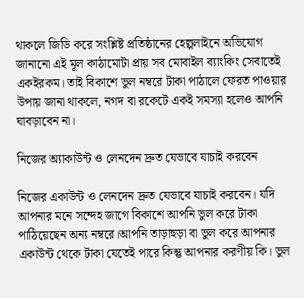থাকলে জিডি করে সংশ্লিষ্ট প্রতিষ্ঠানের হেল্পলাইনে অভিযোগ জানানো এই মূল কাঠামোটা প্রায় সব মোবাইল ব্যাংকিং সেবাতেই একইরকম। তাই বিকাশে ভুল নম্বরে টাকা পাঠালে ফেরত পাওয়ার উপায় জানা থাকলে, নগদ বা রকেটে একই সমস্যা হলেও আপনি ঘাবড়াবেন না।

নিজের অ্যাকাউন্ট ও লেনদেন দ্রুত যেভাবে যাচাই করবেন

নিজের একাউন্ট ও লেনদেন দ্রুত যেভাবে যাচাই করবেন। যদি আপনার মনে সন্দেহ জাগে বিকাশে আপনি ভুল করে টাকা পাঠিয়েছেন অন্য নম্বরে।আপনি তাড়াহুড়া বা ভুল করে আপনার একাউন্ট থেকে টাকা যেতেই পারে কিন্তু আপনার করণীয় কি। ভুল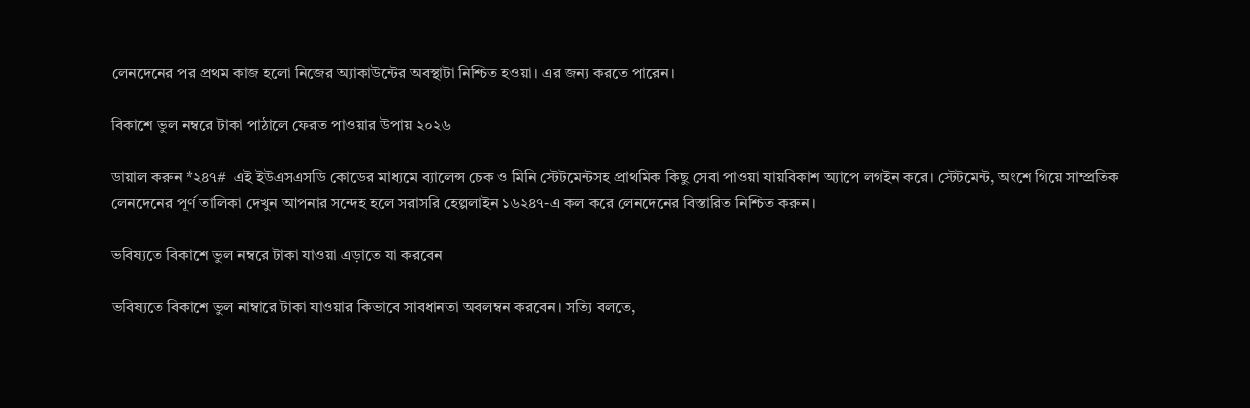লেনদেনের পর প্রথম কাজ হলো নিজের অ্যাকাউন্টের অবস্থাটা নিশ্চিত হওয়া। এর জন্য করতে পারেন।

বিকাশে ভুল নম্বরে টাকা পাঠালে ফেরত পাওয়ার উপায় ২০২৬

ডায়াল করুন *২৪৭#  এই ইউএসএসডি কোডের মাধ্যমে ব্যালেন্স চেক ও মিনি স্টেটমেন্টসহ প্রাথমিক কিছু সেবা পাওয়া যায়বিকাশ অ্যাপে লগইন করে। স্টেটমেন্ট, অংশে গিয়ে সাম্প্রতিক লেনদেনের পূর্ণ তালিকা দেখুন আপনার সন্দেহ হলে সরাসরি হেল্পলাইন ১৬২৪৭-এ কল করে লেনদেনের বিস্তারিত নিশ্চিত করুন।

ভবিষ্যতে বিকাশে ভুল নম্বরে টাকা যাওয়া এড়াতে যা করবেন

ভবিষ্যতে বিকাশে ভুল নাম্বারে টাকা যাওয়ার কিভাবে সাবধানতা অবলম্বন করবেন। সত্যি বলতে,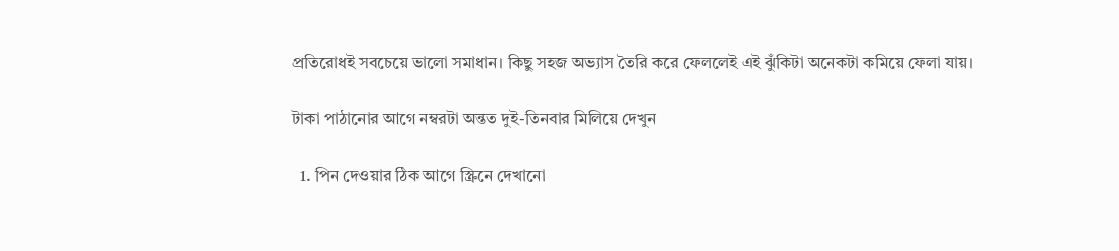প্রতিরোধই সবচেয়ে ভালো সমাধান। কিছু সহজ অভ্যাস তৈরি করে ফেললেই এই ঝুঁকিটা অনেকটা কমিয়ে ফেলা যায়।

টাকা পাঠানোর আগে নম্বরটা অন্তত দুই-তিনবার মিলিয়ে দেখুন

  1. পিন দেওয়ার ঠিক আগে স্ক্রিনে দেখানো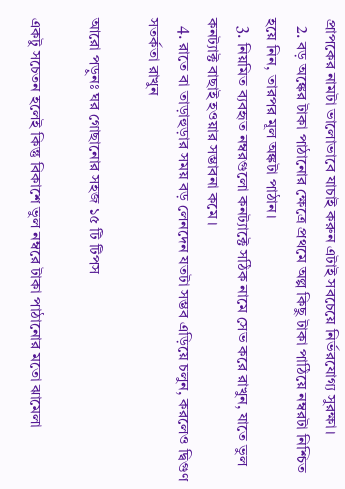প্রাপকের নামটা ভালোভাবে যাচাই করুন এটাই সবচেয়ে নির্ভরযোগ্য সুরক্ষা।
  2. বড় অঙ্কের টাকা পাঠানোর ক্ষেত্রে প্রথমে অল্প কিছু টাকা পাঠিয়ে নম্বরটা নিশ্চিত হয়ে নিন, তারপর মূল অঙ্কটা পাঠান।
  3. নিয়মিত ব্যবহৃত নম্বরগুলো কনট্যাক্টে সঠিক নামে সেভ করে রাখুন, যাতে ভুল কনট্যাক্ট বাছাই হওয়ার সম্ভাবনা কমে ।
  4. রাতে বা তাড়াহুড়ার সময় বড় লেনদেন যতটা সম্ভব এড়িয়ে চলুন, করলেও দ্বিগুণ সতর্কতা রাখুন

আরো পড়ুনঃ ঘর গোছানোর সহজ ১৫ টি টিপস

একটু সচেতন হলেই কিন্তু বিকাশে ভুল নম্বরে টাকা পাঠানোর মতো ঝামেলা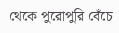থেকে পুরোপুরি বেঁচে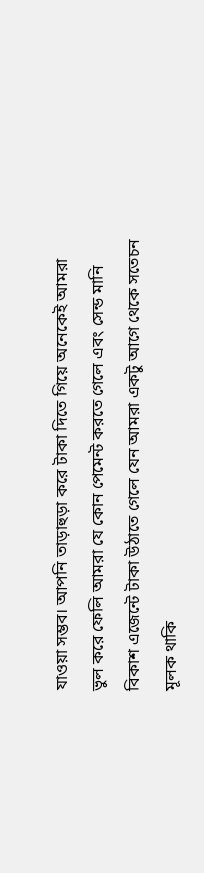যাওয়া সম্ভব। আপনি তাড়াহুড়া করে টাকা দিতে গিয়ে অনেকেই আমরা ভুল করে ফেলি আমরা যে কোন পেমেন্ট করতে গেলে এবং সেন্ড মানি বিকাশ এজেন্টে টাকা উঠাতে গেলে যেন আমরা একটু আগে থেকে সতেচন মূলক থাকি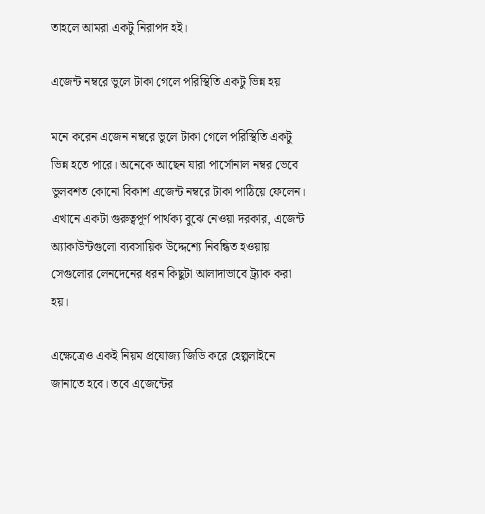তাহলে আমরা একটু নিরাপদ হই।

এজেন্ট নম্বরে ভুলে টাকা গেলে পরিস্থিতি একটু ভিন্ন হয়

মনে করেন এজেন নম্বরে ভুলে টাকা গেলে পরিস্থিতি একটু ভিন্ন হতে পারে। অনেকে আছেন যারা পার্সোনাল নম্বর ভেবে ভুলবশত কোনো বিকাশ এজেন্ট নম্বরে টাকা পাঠিয়ে ফেলেন। এখানে একটা গুরুত্বপূর্ণ পার্থক্য বুঝে নেওয়া দরকার, এজেন্ট অ্যাকাউন্টগুলো ব্যবসায়িক উদ্দেশ্যে নিবন্ধিত হওয়ায় সেগুলোর লেনদেনের ধরন কিছুটা আলাদাভাবে ট্র্যাক করা হয়।

এক্ষেত্রেও একই নিয়ম প্রযোজ্য জিডি করে হেল্পলাইনে জানাতে হবে। তবে এজেন্টের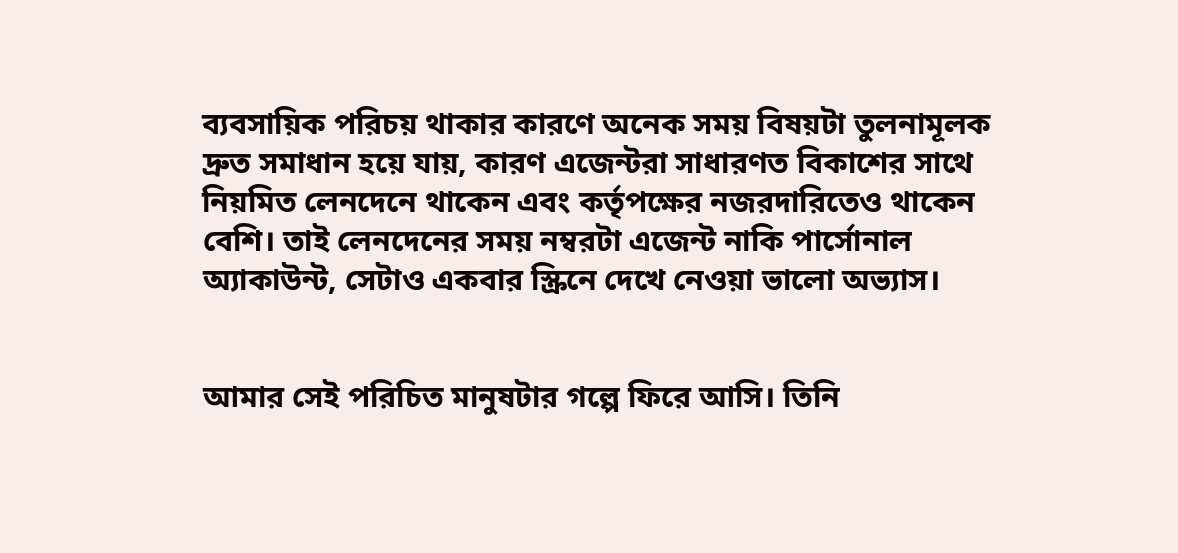ব্যবসায়িক পরিচয় থাকার কারণে অনেক সময় বিষয়টা তুলনামূলক দ্রুত সমাধান হয়ে যায়, কারণ এজেন্টরা সাধারণত বিকাশের সাথে নিয়মিত লেনদেনে থাকেন এবং কর্তৃপক্ষের নজরদারিতেও থাকেন বেশি। তাই লেনদেনের সময় নম্বরটা এজেন্ট নাকি পার্সোনাল অ্যাকাউন্ট, সেটাও একবার স্ক্রিনে দেখে নেওয়া ভালো অভ্যাস।


আমার সেই পরিচিত মানুষটার গল্পে ফিরে আসি। তিনি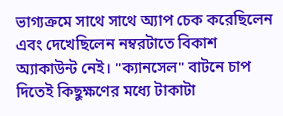ভাগ্যক্রমে সাথে সাথে অ্যাপ চেক করেছিলেন এবং দেখেছিলেন নম্বরটাতে বিকাশ অ্যাকাউন্ট নেই। "ক্যানসেল" বাটনে চাপ দিতেই কিছুক্ষণের মধ্যে টাকাটা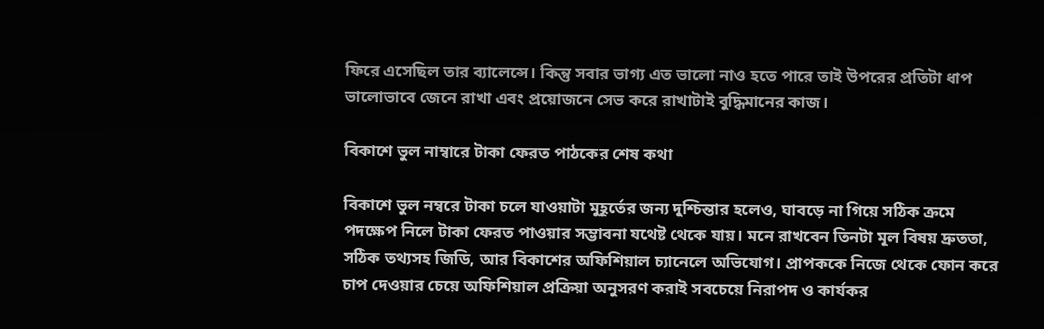ফিরে এসেছিল তার ব্যালেন্সে। কিন্তু সবার ভাগ্য এত ভালো নাও হতে পারে তাই উপরের প্রতিটা ধাপ ভালোভাবে জেনে রাখা এবং প্রয়োজনে সেভ করে রাখাটাই বুদ্ধিমানের কাজ।

বিকাশে ভুল নাম্বারে টাকা ফেরত পাঠকের শেষ কথা

বিকাশে ভুল নম্বরে টাকা চলে যাওয়াটা মুহূর্তের জন্য দুশ্চিন্তার হলেও, ঘাবড়ে না গিয়ে সঠিক ক্রমে পদক্ষেপ নিলে টাকা ফেরত পাওয়ার সম্ভাবনা যথেষ্ট থেকে যায়। মনে রাখবেন তিনটা মূল বিষয় দ্রুততা, সঠিক তথ্যসহ জিডি, আর বিকাশের অফিশিয়াল চ্যানেলে অভিযোগ। প্রাপককে নিজে থেকে ফোন করে চাপ দেওয়ার চেয়ে অফিশিয়াল প্রক্রিয়া অনুসরণ করাই সবচেয়ে নিরাপদ ও কার্যকর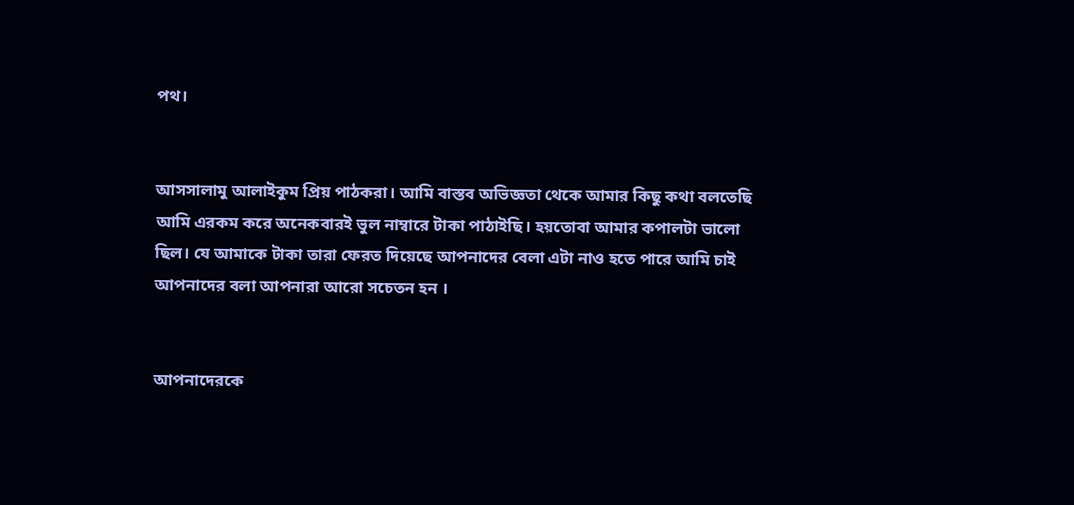পথ।


আসসালামু আলাইকুম প্রিয় পাঠকরা। আমি বাস্তব অভিজ্ঞতা থেকে আমার কিছু কথা বলতেছি আমি এরকম করে অনেকবারই ভুল নাম্বারে টাকা পাঠাইছি। হয়তোবা আমার কপালটা ভালো ছিল। যে আমাকে টাকা তারা ফেরত দিয়েছে আপনাদের বেলা এটা নাও হতে পারে আমি চাই আপনাদের বলা আপনারা আরো সচেতন হন ।


আপনাদেরকে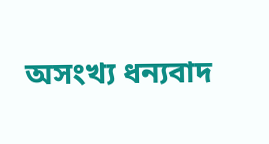অসংখ্য ধন্যবাদ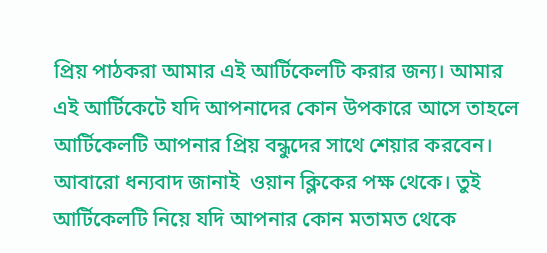প্রিয় পাঠকরা আমার এই আর্টিকেলটি করার জন্য। আমার এই আর্টিকেটে যদি আপনাদের কোন উপকারে আসে তাহলে আর্টিকেলটি আপনার প্রিয় বন্ধুদের সাথে শেয়ার করবেন। আবারো ধন্যবাদ জানাই  ওয়ান ক্লিকের পক্ষ থেকে। তুই আর্টিকেলটি নিয়ে যদি আপনার কোন মতামত থেকে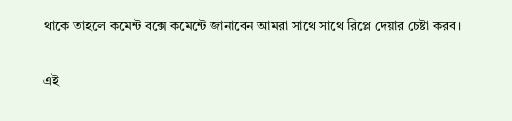থাকে তাহলে কমেন্ট বক্সে কমেন্টে জানাবেন আমরা সাথে সাথে রিপ্লে দেয়ার চেষ্টা করব।

এই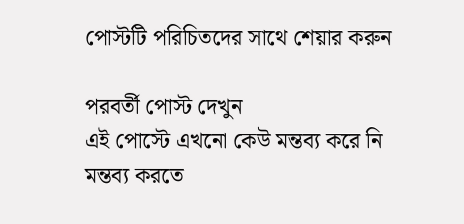পোস্টটি পরিচিতদের সাথে শেয়ার করুন

পরবর্তী পোস্ট দেখুন
এই পোস্টে এখনো কেউ মন্তব্য করে নি
মন্তব্য করতে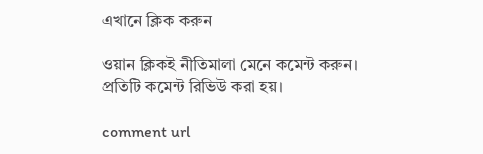এখানে ক্লিক করুন

ওয়ান ক্লিকই নীতিমালা মেনে কমেন্ট করুন। প্রতিটি কমেন্ট রিভিউ করা হয়।

comment url